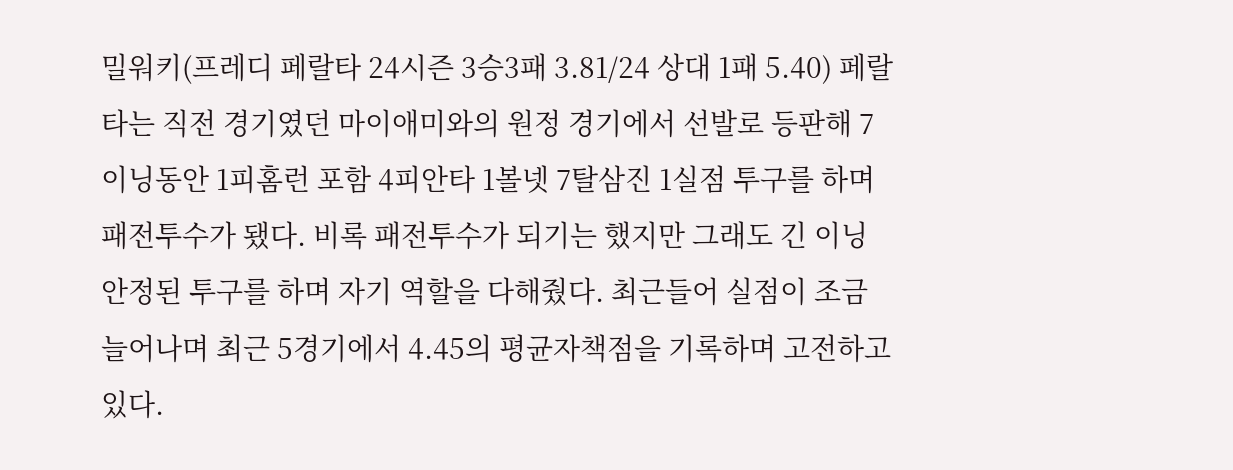밀워키(프레디 페랄타 24시즌 3승3패 3.81/24 상대 1패 5.40) 페랄타는 직전 경기였던 마이애미와의 원정 경기에서 선발로 등판해 7이닝동안 1피홈런 포함 4피안타 1볼넷 7탈삼진 1실점 투구를 하며 패전투수가 됐다. 비록 패전투수가 되기는 했지만 그래도 긴 이닝 안정된 투구를 하며 자기 역할을 다해줬다. 최근들어 실점이 조금 늘어나며 최근 5경기에서 4.45의 평균자책점을 기록하며 고전하고 있다.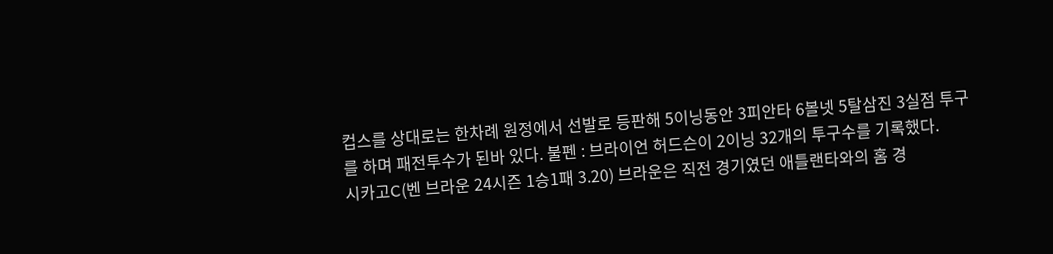컵스를 상대로는 한차례 원정에서 선발로 등판해 5이닝동안 3피안타 6볼넷 5탈삼진 3실점 투구를 하며 패전투수가 된바 있다. 불펜 : 브라이언 허드슨이 2이닝 32개의 투구수를 기록했다.
시카고C(벤 브라운 24시즌 1승1패 3.20) 브라운은 직전 경기였던 애틀랜타와의 홈 경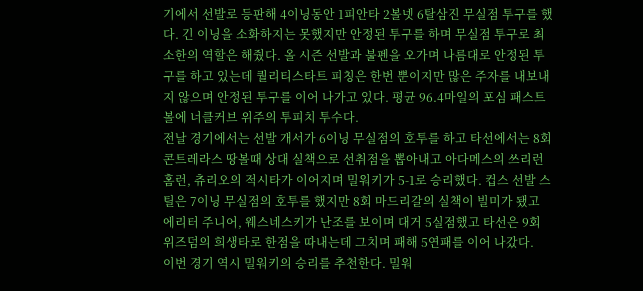기에서 선발로 등판해 4이닝동안 1피안타 2볼넷 6탈삼진 무실점 투구를 했다. 긴 이닝을 소화하지는 못했지만 안정된 투구를 하며 무실점 투구로 최소한의 역할은 해줬다. 올 시즌 선발과 불펜을 오가며 나름대로 안정된 투구를 하고 있는데 퀄리티스타트 피칭은 한번 뿐이지만 많은 주자를 내보내지 않으며 안정된 투구를 이어 나가고 있다. 평균 96.4마일의 포심 패스트볼에 너클커브 위주의 투피치 투수다.
전날 경기에서는 선발 개서가 6이닝 무실점의 호투를 하고 타선에서는 8회 콘트레라스 땅볼때 상대 실책으로 선취점을 뽑아내고 아다메스의 쓰리런 홈런, 츄리오의 적시타가 이어지며 밀워키가 5-1로 승리했다. 컵스 선발 스틸은 7이닝 무실점의 호투를 했지만 8회 마드리갈의 실책이 빌미가 됐고 에리터 주니어, 웨스네스키가 난조를 보이며 대거 5실점했고 타선은 9회 위즈덤의 희생타로 한점을 따내는데 그치며 패해 5연패를 이어 나갔다.
이번 경기 역시 밀워키의 승리를 추천한다. 밀워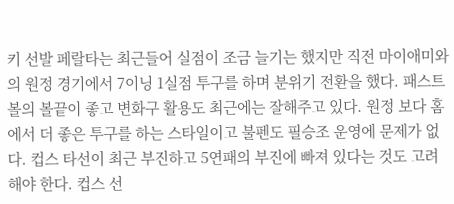키 선발 페랄타는 최근들어 실점이 조금 늘기는 했지만 직전 마이애미와의 원정 경기에서 7이닝 1실점 투구를 하며 분위기 전환을 했다. 패스트볼의 볼끝이 좋고 변화구 활용도 최근에는 잘해주고 있다. 원정 보다 홈에서 더 좋은 투구를 하는 스타일이고 불펜도 필승조 운영에 문제가 없다. 컵스 타선이 최근 부진하고 5연패의 부진에 빠져 있다는 것도 고려해야 한다. 컵스 선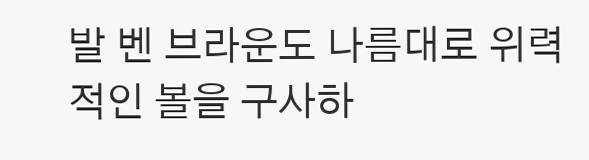발 벤 브라운도 나름대로 위력적인 볼을 구사하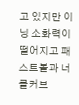고 있지만 이닝 소화력이 떨어지고 패스트볼과 너클커브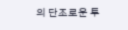의 단조로운 투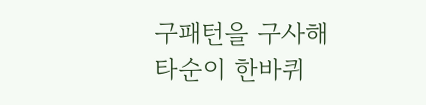구패턴을 구사해 타순이 한바퀴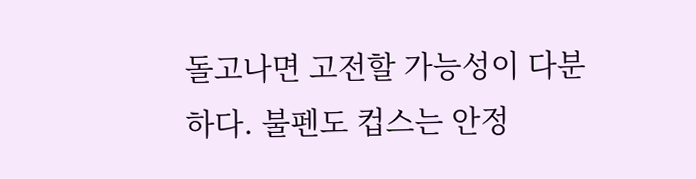돌고나면 고전할 가능성이 다분하다. 불펜도 컵스는 안정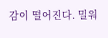감이 떨어진다. 밀워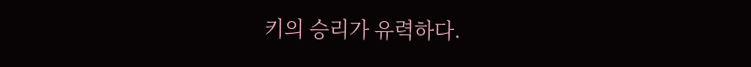키의 승리가 유력하다.